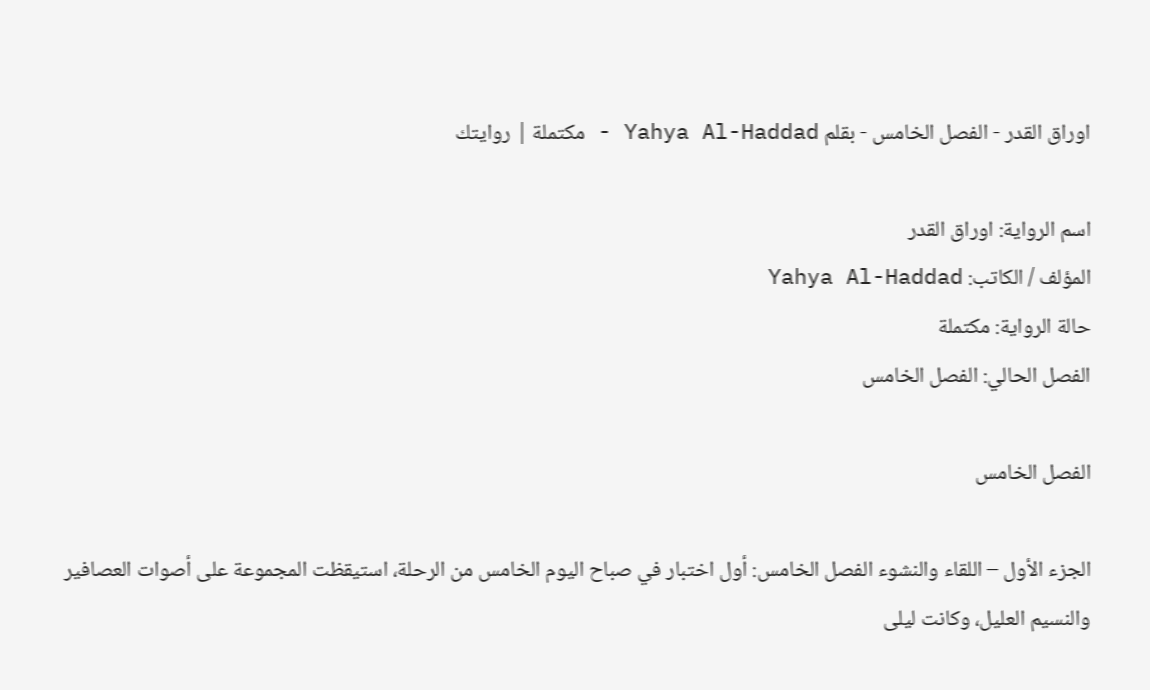اوراق القدر - الفصل الخامس - بقلم Yahya Al-Haddad - مكتملة | روايتك

اسم الرواية: اوراق القدر
المؤلف / الكاتب: Yahya Al-Haddad
حالة الرواية: مكتملة
الفصل الحالي: الفصل الخامس

الفصل الخامس

الجزء الأول – اللقاء والنشوء الفصل الخامس: أول اختبار في صباح اليوم الخامس من الرحلة، استيقظت المجموعة على أصوات العصافير والنسيم العليل، وكانت ليلى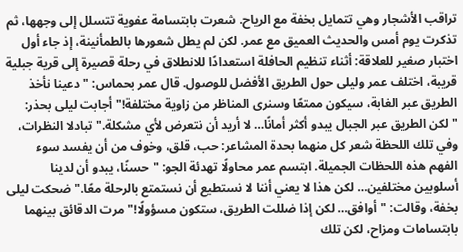تراقب الأشجار وهي تتمايل بخفة مع الرياح. شعرت بابتسامة عفوية تتسلل إلى وجهها، ثم تذكرت يوم أمس والحديث العميق مع عمر. لكن لم يطل شعورها بالطمأنينة، إذ جاء أول اختبار صغير للعلاقة: أثناء تنظيم الحافلة استعدادًا للانطلاق في رحلة قصيرة إلى قرية جبلية قريبة، اختلف عمر وليلى حول الطريق الأفضل للوصول. قال عمر بحماس: "دعينا نأخذ الطريق عبر الغابة، سيكون ممتعًا وسنرى المناظر من زاوية مختلفة!" أجابت ليلى بحذر: "لكن الطريق عبر الجبال يبدو أكثر أمانًا… لا أريد أن نتعرض لأي مشكلة." تبادلا النظرات، وفي تلك اللحظة شعر كل منهما بحدة المشاعر: حب، قلق، وخوف من أن يفسد سوء الفهم هذه اللحظات الجميلة. ابتسم عمر محاولًا تهدئة الجو: "حسنًا، يبدو أن لدينا أسلوبين مختلفين… لكن هذا لا يعني أننا لا نستطيع أن نستمتع بالرحلة معًا." ضحكت ليلى بخفة، وقالت: "أوافق… لكن إذا ضللت الطريق، ستكون مسؤولًا!" مرت الدقائق بينهما بابتسامات ومزاح، لكن تلك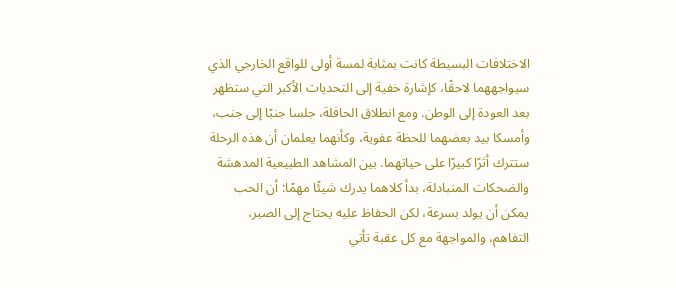الاختلافات البسيطة كانت بمثابة لمسة أولى للواقع الخارجي الذي سيواجههما لاحقًا، كإشارة خفية إلى التحديات الأكبر التي ستظهر بعد العودة إلى الوطن. ومع انطلاق الحافلة، جلسا جنبًا إلى جنب، وأمسكا بيد بعضهما للحظة عفوية، وكأنهما يعلمان أن هذه الرحلة ستترك أثرًا كبيرًا على حياتهما. بين المشاهد الطبيعية المدهشة والضحكات المتبادلة، بدأ كلاهما يدرك شيئًا مهمًا: أن الحب يمكن أن يولد بسرعة، لكن الحفاظ عليه يحتاج إلى الصبر، التفاهم، والمواجهة مع كل عقبة تأتي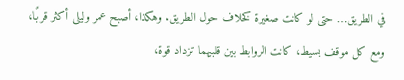في الطريق… حتى لو كانت صغيرة كخلاف حول الطريق. وهكذا، أصبح عمر وليلى أكثر قربًا، ومع كل موقف بسيط، كانت الروابط بين قلبيهما تزداد قوة،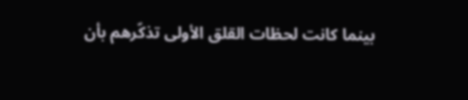بينما كانت لحظات القلق الأولى تذكّرهم بأن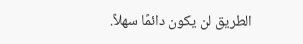الطريق لن يكون دائمًا سهلاً.